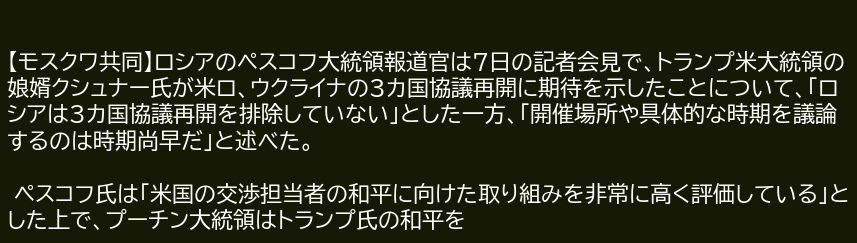【モスクワ共同】ロシアのペスコフ大統領報道官は7日の記者会見で、トランプ米大統領の娘婿クシュナー氏が米ロ、ウクライナの3カ国協議再開に期待を示したことについて、「ロシアは3カ国協議再開を排除していない」とした一方、「開催場所や具体的な時期を議論するのは時期尚早だ」と述べた。

 ペスコフ氏は「米国の交渉担当者の和平に向けた取り組みを非常に高く評価している」とした上で、プーチン大統領はトランプ氏の和平を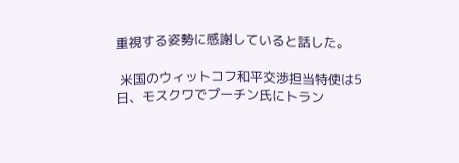重視する姿勢に感謝していると話した。

 米国のウィットコフ和平交渉担当特使は5日、モスクワでプーチン氏にトラン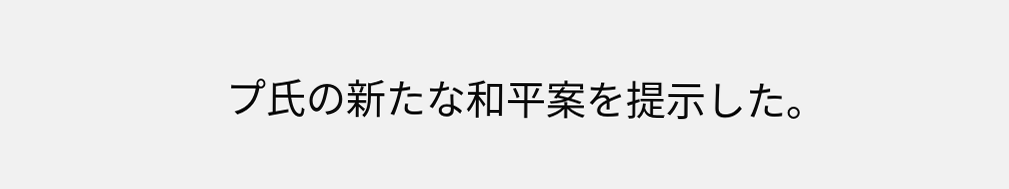プ氏の新たな和平案を提示した。